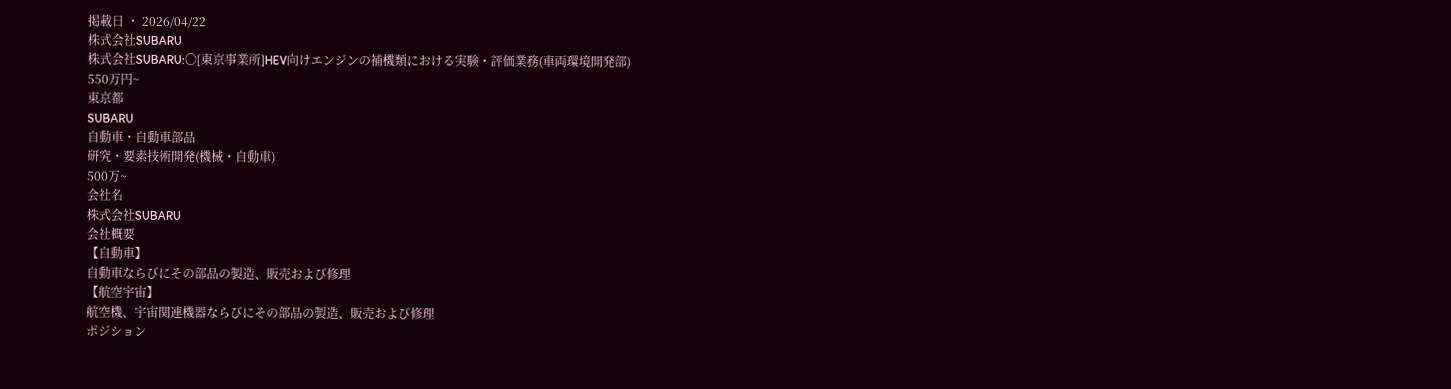掲載日 ・ 2026/04/22
株式会社SUBARU
株式会社SUBARU:〇[東京事業所]HEV向けエンジンの補機類における実験・評価業務(車両環境開発部)
550万円~
東京都
SUBARU
自動車・自動車部品
研究・要素技術開発(機械・自動車)
500万~
会社名
株式会社SUBARU
会社概要
【自動車】
自動車ならびにその部品の製造、販売および修理
【航空宇宙】
航空機、宇宙関連機器ならびにその部品の製造、販売および修理
ポジション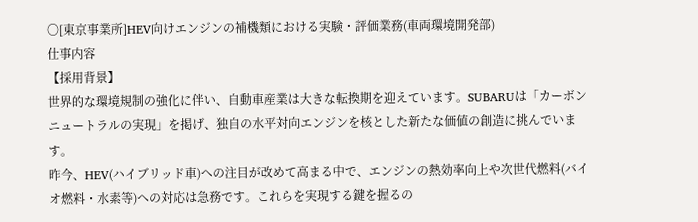〇[東京事業所]HEV向けエンジンの補機類における実験・評価業務(車両環境開発部)
仕事内容
【採用背景】
世界的な環境規制の強化に伴い、自動車産業は大きな転換期を迎えています。SUBARUは「カーボンニュートラルの実現」を掲げ、独自の水平対向エンジンを核とした新たな価値の創造に挑んでいます。
昨今、HEV(ハイブリッド車)への注目が改めて高まる中で、エンジンの熱効率向上や次世代燃料(バイオ燃料・水素等)への対応は急務です。これらを実現する鍵を握るの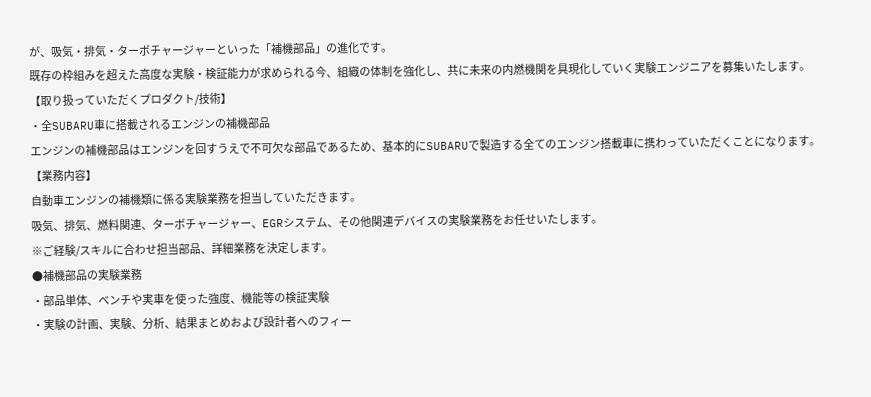が、吸気・排気・ターボチャージャーといった「補機部品」の進化です。
既存の枠組みを超えた高度な実験・検証能力が求められる今、組織の体制を強化し、共に未来の内燃機関を具現化していく実験エンジニアを募集いたします。
【取り扱っていただくプロダクト/技術】
・全SUBARU車に搭載されるエンジンの補機部品
エンジンの補機部品はエンジンを回すうえで不可欠な部品であるため、基本的にSUBARUで製造する全てのエンジン搭載車に携わっていただくことになります。
【業務内容】
自動車エンジンの補機類に係る実験業務を担当していただきます。
吸気、排気、燃料関連、ターボチャージャー、EGRシステム、その他関連デバイスの実験業務をお任せいたします。
※ご経験/スキルに合わせ担当部品、詳細業務を決定します。
●補機部品の実験業務
・部品単体、ベンチや実車を使った強度、機能等の検証実験
・実験の計画、実験、分析、結果まとめおよび設計者へのフィー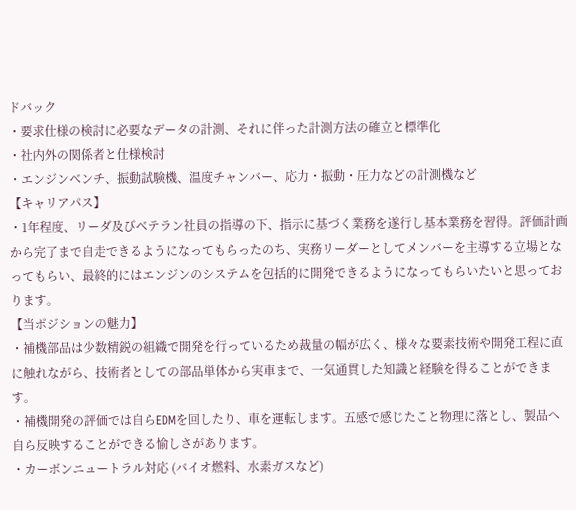ドバック
・要求仕様の検討に必要なデータの計測、それに伴った計測方法の確立と標準化
・社内外の関係者と仕様検討
・エンジンベンチ、振動試験機、温度チャンバー、応力・振動・圧力などの計測機など
【キャリアパス】
・1年程度、リーダ及びベテラン社員の指導の下、指示に基づく業務を遂行し基本業務を習得。評価計画から完了まで自走できるようになってもらったのち、実務リーダーとしてメンバーを主導する立場となってもらい、最終的にはエンジンのシステムを包括的に開発できるようになってもらいたいと思っております。
【当ポジションの魅力】
・補機部品は少数精鋭の組織で開発を行っているため裁量の幅が広く、様々な要素技術や開発工程に直に触れながら、技術者としての部品単体から実車まで、一気通貫した知識と経験を得ることができます。
・補機開発の評価では自らEDMを回したり、車を運転します。五感で感じたこと物理に落とし、製品へ自ら反映することができる愉しさがあります。
・カーボンニュートラル対応 (バイオ燃料、水素ガスなど)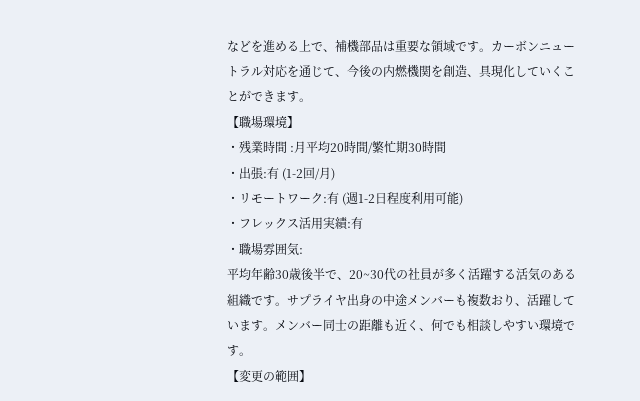などを進める上で、補機部品は重要な領域です。カーボンニュートラル対応を通じて、今後の内燃機関を創造、具現化していくことができます。
【職場環境】
・残業時間 :月平均20時間/繁忙期30時間
・出張:有 (1-2回/月)
・リモートワーク:有 (週1-2日程度利用可能)
・フレックス活用実績:有
・職場雰囲気:
平均年齢30歳後半で、20~30代の社員が多く活躍する活気のある組織です。サプライヤ出身の中途メンバーも複数おり、活躍しています。メンバー同士の距離も近く、何でも相談しやすい環境です。
【変更の範囲】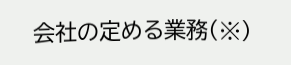会社の定める業務(※)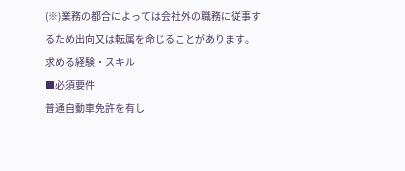(※)業務の都合によっては会社外の職務に従事するため出向又は転属を命じることがあります。
求める経験・スキル
■必須要件
普通自動車免許を有し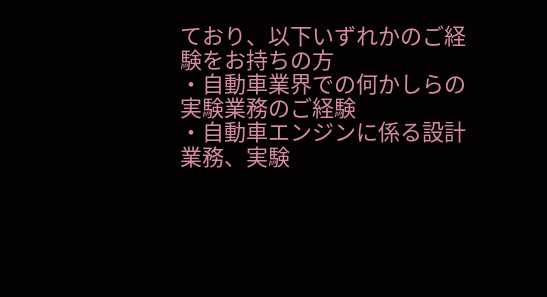ており、以下いずれかのご経験をお持ちの方
・自動車業界での何かしらの実験業務のご経験
・自動車エンジンに係る設計業務、実験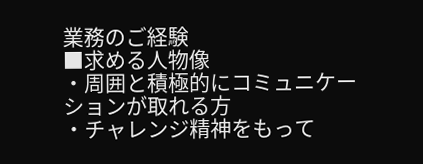業務のご経験
■求める人物像
・周囲と積極的にコミュニケーションが取れる方
・チャレンジ精神をもって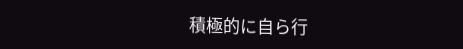積極的に自ら行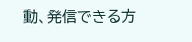動、発信できる方